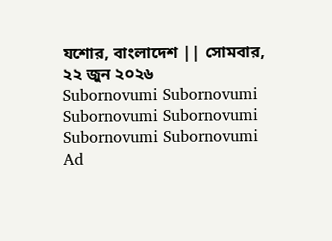যশোর, বাংলাদেশ || সোমবার, ২২ জুন ২০২৬
Subornovumi Subornovumi Subornovumi Subornovumi Subornovumi Subornovumi
Ad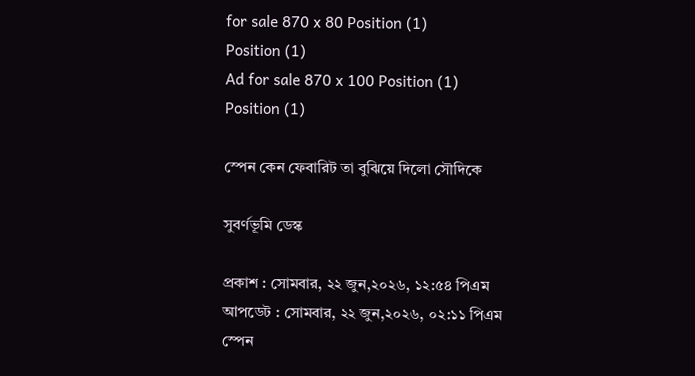for sale 870 x 80 Position (1)
Position (1)
Ad for sale 870 x 100 Position (1)
Position (1)

স্পেন কেন ফেবারিট তা বুঝিয়ে দিলো সৌদিকে

সুবর্ণভূমি ডেস্ক

প্রকাশ : সোমবার, ২২ জুন,২০২৬, ১২:৫৪ পিএম
আপডেট : সোমবার, ২২ জুন,২০২৬, ০২:১১ পিএম
স্পেন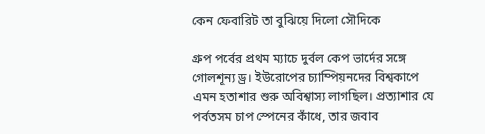কেন ফেবারিট তা বুঝিয়ে দিলো সৌদিকে

গ্রুপ পর্বের প্রথম ম্যাচে দুর্বল কেপ ভার্দের সঙ্গে গোলশূন্য ড্র। ইউরোপের চ্যাম্পিয়নদের বিশ্বকাপে এমন হতাশার শুরু অবিশ্বাস্য লাগছিল। প্রত্যাশার যে পর্বতসম চাপ স্পেনের কাঁধে, তার জবাব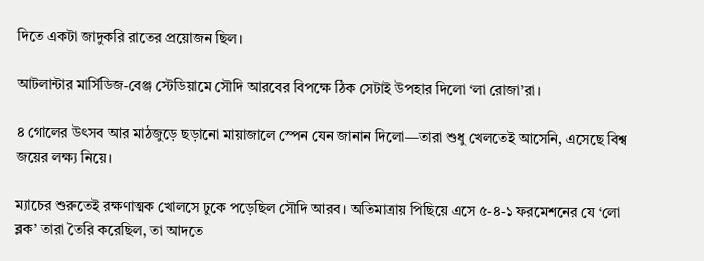দিতে একটা জাদুকরি রাতের প্রয়োজন ছিল।

আটলান্টার মার্সিডিজ-বেঞ্জ স্টেডিয়ামে সৌদি আরবের বিপক্ষে ঠিক সেটাই উপহার দিলো ‘লা রোজা’রা।

৪ গোলের উৎসব আর মাঠজুড়ে ছড়ানো মায়াজালে স্পেন যেন জানান দিলো—তারা শুধু খেলতেই আসেনি, এসেছে বিশ্ব জয়ের লক্ষ্য নিয়ে।

ম্যাচের শুরুতেই রক্ষণাত্মক খোলসে ঢুকে পড়েছিল সৌদি আরব। অতিমাত্রায় পিছিয়ে এসে ৫-৪-১ ফরমেশনের যে ‘লো ব্লক’ তারা তৈরি করেছিল, তা আদতে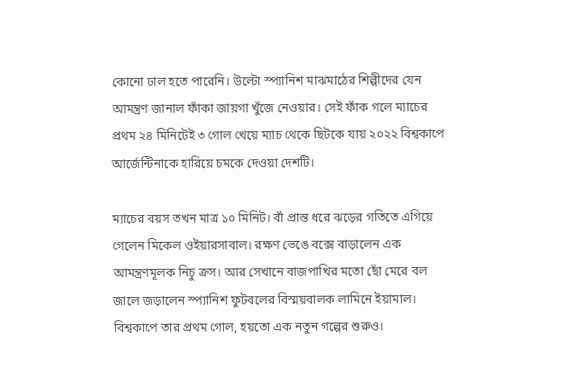কোনো ঢাল হতে পারেনি। উল্টো স্প্যানিশ মাঝমাঠের শিল্পীদের যেন আমন্ত্রণ জানাল ফাঁকা জায়গা খুঁজে নেওয়ার। সেই ফাঁক গলে ম্যাচের প্রথম ২৪ মিনিটেই ৩ গোল খেয়ে ম্যাচ থেকে ছিটকে যায় ২০২২ বিশ্বকাপে আর্জেন্টিনাকে হারিয়ে চমকে দেওয়া দেশটি।

ম্যাচের বয়স তখন মাত্র ১০ মিনিট। বাঁ প্রান্ত ধরে ঝড়ের গতিতে এগিয়ে গেলেন মিকেল ওইয়ারসাবাল। রক্ষণ ভেঙে বক্সে বাড়ালেন এক আমন্ত্রণমূলক নিচু ক্রস। আর সেখানে বাজপাখির মতো ছোঁ মেরে বল জালে জড়ালেন স্প্যানিশ ফুটবলের বিস্ময়বালক লামিনে ইয়ামাল। বিশ্বকাপে তার প্রথম গোল, হয়তো এক নতুন গল্পের শুরুও।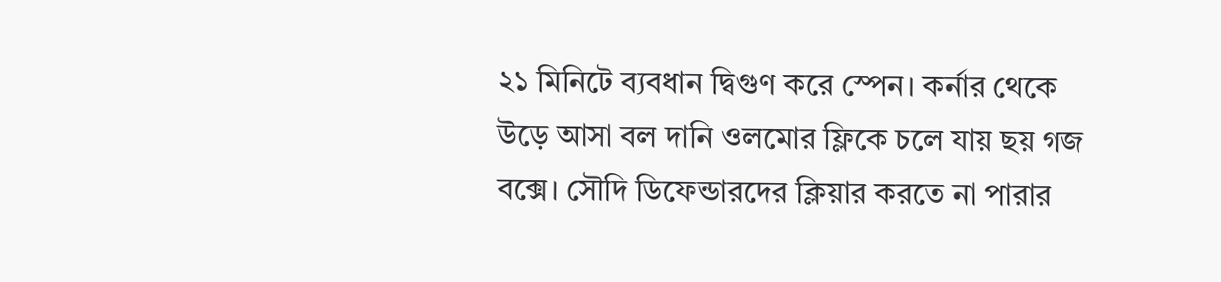২১ মিনিটে ব্যবধান দ্বিগুণ করে স্পেন। কর্নার থেকে উড়ে আসা বল দানি ওলমোর ফ্লিকে চলে যায় ছয় গজ বক্সে। সৌদি ডিফেন্ডারদের ক্লিয়ার করতে না পারার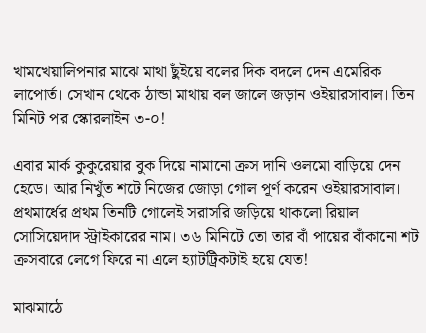খামখেয়ালিপনার মাঝে মাথা ছুঁইয়ে বলের দিক বদলে দেন এমেরিক লাপোর্ত। সেখান থেকে ঠান্ডা মাথায় বল জালে জড়ান ওইয়ারসাবাল। তিন মিনিট পর স্কোরলাইন ৩-০!

এবার মার্ক কুকুরেয়ার বুক দিয়ে নামানো ক্রস দানি ওলমো বাড়িয়ে দেন হেডে। আর নিখুঁত শটে নিজের জোড়া গোল পূর্ণ করেন ওইয়ারসাবাল। প্রথমার্ধের প্রথম তিনটি গোলেই সরাসরি জড়িয়ে থাকলো রিয়াল সোসিয়েদাদ স্ট্রাইকারের নাম। ৩৬ মিনিটে তো তার বাঁ পায়ের বাঁকানো শট ক্রসবারে লেগে ফিরে না এলে হ্যাটট্রিকটাই হয়ে যেত!

মাঝমাঠে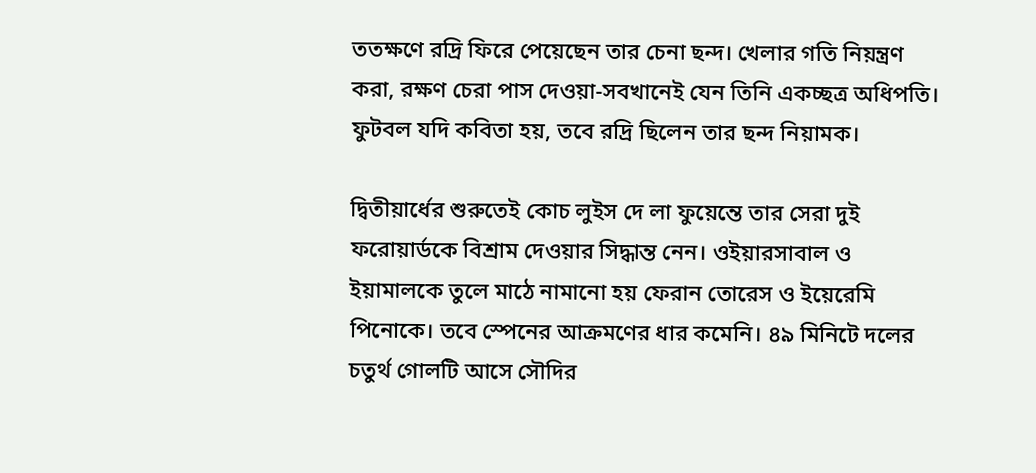ততক্ষণে রদ্রি ফিরে পেয়েছেন তার চেনা ছন্দ। খেলার গতি নিয়ন্ত্রণ করা, রক্ষণ চেরা পাস দেওয়া-সবখানেই যেন তিনি একচ্ছত্র অধিপতি। ফুটবল যদি কবিতা হয়, তবে রদ্রি ছিলেন তার ছন্দ নিয়ামক।

দ্বিতীয়ার্ধের শুরুতেই কোচ লুইস দে লা ফুয়েন্তে তার সেরা দুই ফরোয়ার্ডকে বিশ্রাম দেওয়ার সিদ্ধান্ত নেন। ওইয়ারসাবাল ও ইয়ামালকে তুলে মাঠে নামানো হয় ফেরান তোরেস ও ইয়েরেমি পিনোকে। তবে স্পেনের আক্রমণের ধার কমেনি। ৪৯ মিনিটে দলের চতুর্থ গোলটি আসে সৌদির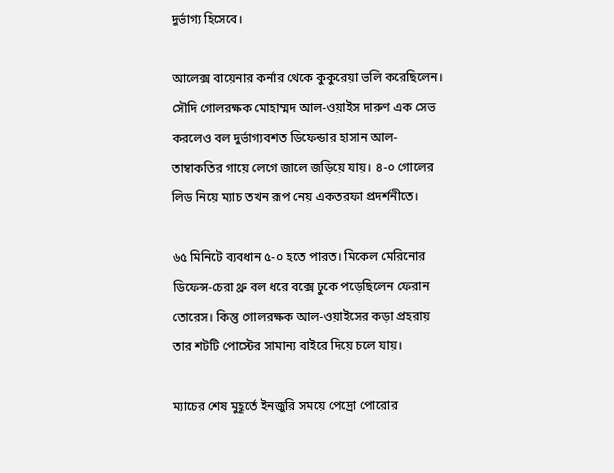দুর্ভাগ্য হিসেবে।

আলেক্স বায়েনার কর্নার থেকে কুকুরেয়া ভলি করেছিলেন। সৌদি গোলরক্ষক মোহাম্মদ আল-ওয়াইস দারুণ এক সেভ করলেও বল দুর্ভাগ্যবশত ডিফেন্ডার হাসান আল-তাম্বাকতির গায়ে লেগে জালে জড়িয়ে যায়। ৪-০ গোলের লিড নিয়ে ম্যাচ তখন রূপ নেয় একতরফা প্রদর্শনীতে।

৬৫ মিনিটে ব্যবধান ৫-০ হতে পারত। মিকেল মেরিনোর ডিফেন্স-চেরা থ্রু বল ধরে বক্সে ঢুকে পড়েছিলেন ফেরান তোরেস। কিন্তু গোলরক্ষক আল-ওয়াইসের কড়া প্রহরায় তার শটটি পোস্টের সামান্য বাইরে দিয়ে চলে যায়।

ম্যাচের শেষ মুহূর্তে ইনজুরি সময়ে পেদ্রো পোরোর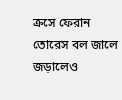ক্রসে ফেরান তোরেস বল জালে জড়ালেও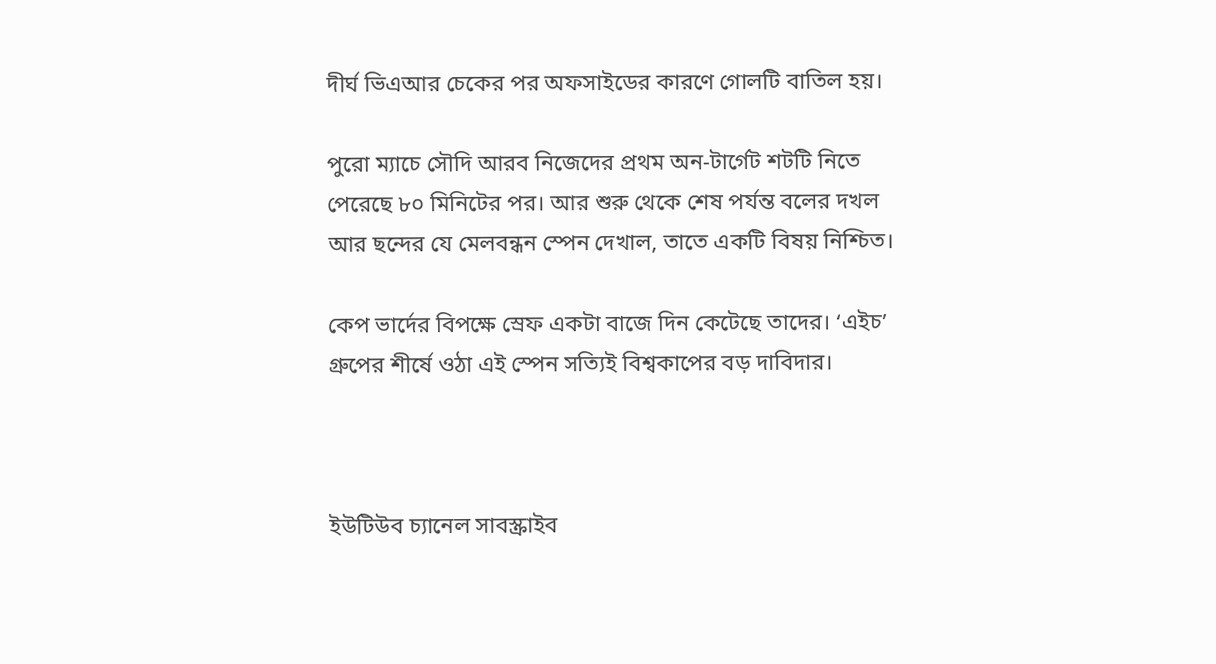দীর্ঘ ভিএআর চেকের পর অফসাইডের কারণে গোলটি বাতিল হয়।

পুরো ম্যাচে সৌদি আরব নিজেদের প্রথম অন-টার্গেট শটটি নিতে পেরেছে ৮০ মিনিটের পর। আর শুরু থেকে শেষ পর্যন্ত বলের দখল আর ছন্দের যে মেলবন্ধন স্পেন দেখাল, তাতে একটি বিষয় নিশ্চিত।

কেপ ভার্দের বিপক্ষে স্রেফ একটা বাজে দিন কেটেছে তাদের। ‘এইচ’ গ্রুপের শীর্ষে ওঠা এই স্পেন সত্যিই বিশ্বকাপের বড় দাবিদার।



ইউটিউব চ্যানেল সাবস্ক্রাইব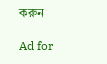করুন

Ad for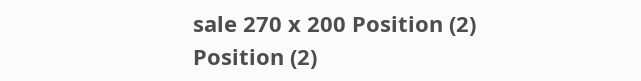sale 270 x 200 Position (2)
Position (2)